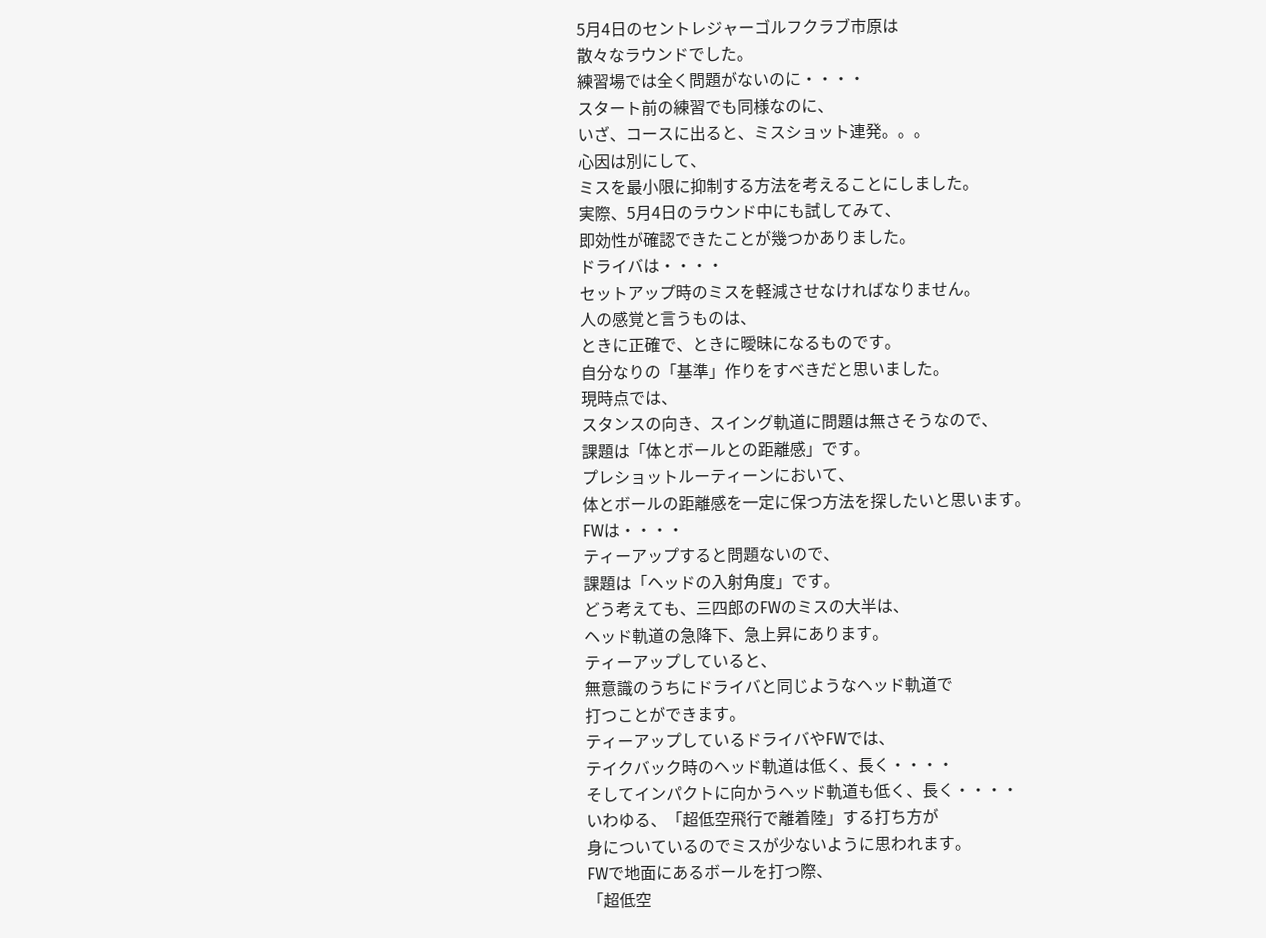5月4日のセントレジャーゴルフクラブ市原は
散々なラウンドでした。
練習場では全く問題がないのに・・・・
スタート前の練習でも同様なのに、
いざ、コースに出ると、ミスショット連発。。。
心因は別にして、
ミスを最小限に抑制する方法を考えることにしました。
実際、5月4日のラウンド中にも試してみて、
即効性が確認できたことが幾つかありました。
ドライバは・・・・
セットアップ時のミスを軽減させなければなりません。
人の感覚と言うものは、
ときに正確で、ときに曖昧になるものです。
自分なりの「基準」作りをすべきだと思いました。
現時点では、
スタンスの向き、スイング軌道に問題は無さそうなので、
課題は「体とボールとの距離感」です。
プレショットルーティーンにおいて、
体とボールの距離感を一定に保つ方法を探したいと思います。
FWは・・・・
ティーアップすると問題ないので、
課題は「ヘッドの入射角度」です。
どう考えても、三四郎のFWのミスの大半は、
ヘッド軌道の急降下、急上昇にあります。
ティーアップしていると、
無意識のうちにドライバと同じようなヘッド軌道で
打つことができます。
ティーアップしているドライバやFWでは、
テイクバック時のヘッド軌道は低く、長く・・・・
そしてインパクトに向かうヘッド軌道も低く、長く・・・・
いわゆる、「超低空飛行で離着陸」する打ち方が
身についているのでミスが少ないように思われます。
FWで地面にあるボールを打つ際、
「超低空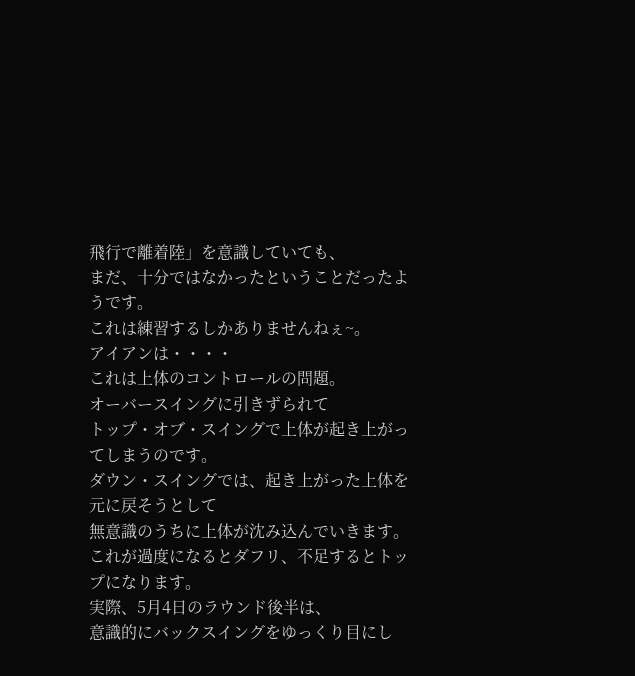飛行で離着陸」を意識していても、
まだ、十分ではなかったということだったようです。
これは練習するしかありませんねぇ~。
アイアンは・・・・
これは上体のコントロールの問題。
オーバースイングに引きずられて
トップ・オブ・スイングで上体が起き上がってしまうのです。
ダウン・スイングでは、起き上がった上体を元に戻そうとして
無意識のうちに上体が沈み込んでいきます。
これが過度になるとダフリ、不足するとトップになります。
実際、5月4日のラウンド後半は、
意識的にバックスイングをゆっくり目にし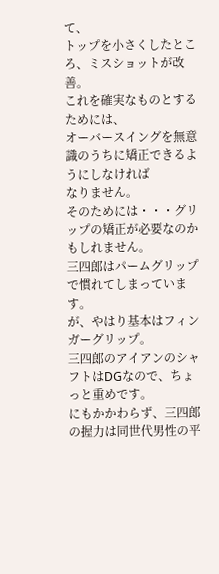て、
トップを小さくしたところ、ミスショットが改善。
これを確実なものとするためには、
オーバースイングを無意識のうちに矯正できるようにしなければ
なりません。
そのためには・・・グリップの矯正が必要なのかもしれません。
三四郎はパームグリップで慣れてしまっています。
が、やはり基本はフィンガーグリップ。
三四郎のアイアンのシャフトはDGなので、ちょっと重めです。
にもかかわらず、三四郎の握力は同世代男性の平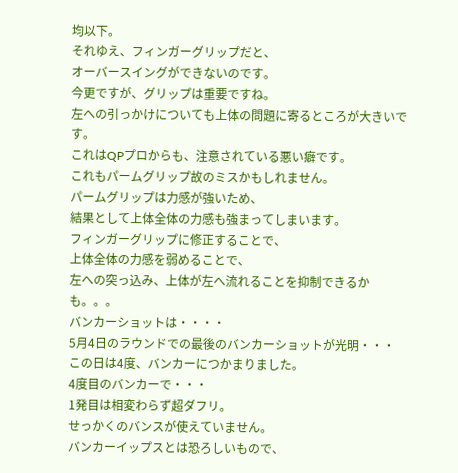均以下。
それゆえ、フィンガーグリップだと、
オーバースイングができないのです。
今更ですが、グリップは重要ですね。
左への引っかけについても上体の問題に寄るところが大きいです。
これはQPプロからも、注意されている悪い癖です。
これもパームグリップ故のミスかもしれません。
パームグリップは力感が強いため、
結果として上体全体の力感も強まってしまいます。
フィンガーグリップに修正することで、
上体全体の力感を弱めることで、
左への突っ込み、上体が左へ流れることを抑制できるかも。。。
バンカーショットは・・・・
5月4日のラウンドでの最後のバンカーショットが光明・・・
この日は4度、バンカーにつかまりました。
4度目のバンカーで・・・
1発目は相変わらず超ダフリ。
せっかくのバンスが使えていません。
バンカーイップスとは恐ろしいもので、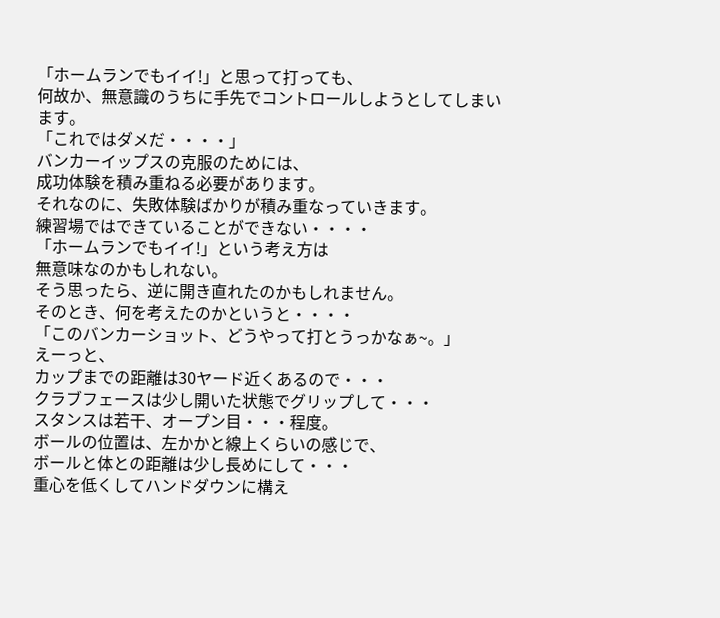「ホームランでもイイ!」と思って打っても、
何故か、無意識のうちに手先でコントロールしようとしてしまいます。
「これではダメだ・・・・」
バンカーイップスの克服のためには、
成功体験を積み重ねる必要があります。
それなのに、失敗体験ばかりが積み重なっていきます。
練習場ではできていることができない・・・・
「ホームランでもイイ!」という考え方は
無意味なのかもしれない。
そう思ったら、逆に開き直れたのかもしれません。
そのとき、何を考えたのかというと・・・・
「このバンカーショット、どうやって打とうっかなぁ~。」
えーっと、
カップまでの距離は30ヤード近くあるので・・・
クラブフェースは少し開いた状態でグリップして・・・
スタンスは若干、オープン目・・・程度。
ボールの位置は、左かかと線上くらいの感じで、
ボールと体との距離は少し長めにして・・・
重心を低くしてハンドダウンに構え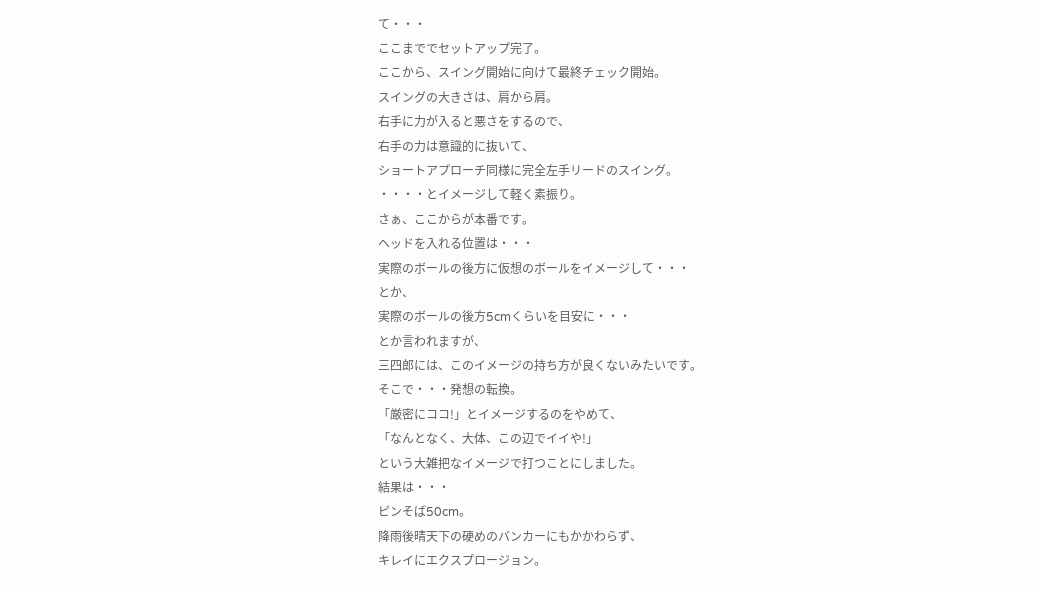て・・・
ここまででセットアップ完了。
ここから、スイング開始に向けて最終チェック開始。
スイングの大きさは、肩から肩。
右手に力が入ると悪さをするので、
右手の力は意識的に抜いて、
ショートアプローチ同様に完全左手リードのスイング。
・・・・とイメージして軽く素振り。
さぁ、ここからが本番です。
ヘッドを入れる位置は・・・
実際のボールの後方に仮想のボールをイメージして・・・
とか、
実際のボールの後方5cmくらいを目安に・・・
とか言われますが、
三四郎には、このイメージの持ち方が良くないみたいです。
そこで・・・発想の転換。
「厳密にココ!」とイメージするのをやめて、
「なんとなく、大体、この辺でイイや!」
という大雑把なイメージで打つことにしました。
結果は・・・
ピンそば50cm。
降雨後晴天下の硬めのバンカーにもかかわらず、
キレイにエクスプロージョン。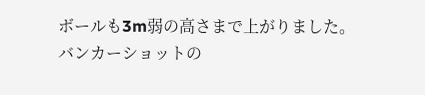ボールも3m弱の高さまで上がりました。
バンカーショットの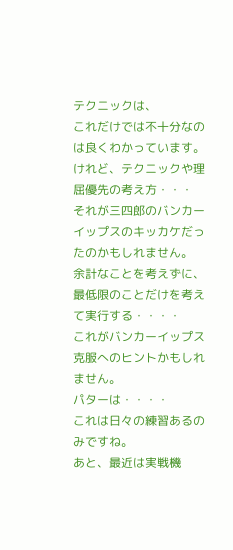テクニックは、
これだけでは不十分なのは良くわかっています。
けれど、テクニックや理屈優先の考え方・・・
それが三四郎のバンカーイップスのキッカケだったのかもしれません。
余計なことを考えずに、最低限のことだけを考えて実行する・・・・
これがバンカーイップス克服へのヒントかもしれません。
パターは・・・・
これは日々の練習あるのみですね。
あと、最近は実戦機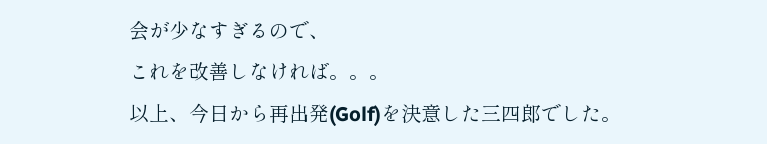会が少なすぎるので、
これを改善しなければ。。。
以上、今日から再出発(Golf)を決意した三四郎でした。